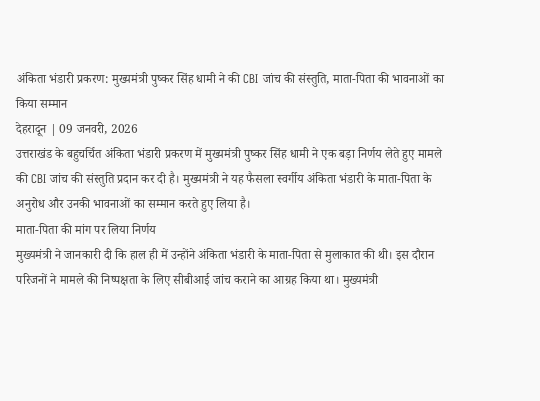अंकिता भंडारी प्रकरण: मुख्यमंत्री पुष्कर सिंह धामी ने की CBI जांच की संस्तुति, माता-पिता की भावनाओं का किया सम्मान
देहरादून | 09 जनवरी, 2026
उत्तराखंड के बहुचर्चित अंकिता भंडारी प्रकरण में मुख्यमंत्री पुष्कर सिंह धामी ने एक बड़ा निर्णय लेते हुए मामले की CBI जांच की संस्तुति प्रदान कर दी है। मुख्यमंत्री ने यह फैसला स्वर्गीय अंकिता भंडारी के माता-पिता के अनुरोध और उनकी भावनाओं का सम्मान करते हुए लिया है।
माता-पिता की मांग पर लिया निर्णय
मुख्यमंत्री ने जानकारी दी कि हाल ही में उन्होंने अंकिता भंडारी के माता-पिता से मुलाकात की थी। इस दौरान परिजनों ने मामले की निष्पक्षता के लिए सीबीआई जांच कराने का आग्रह किया था। मुख्यमंत्री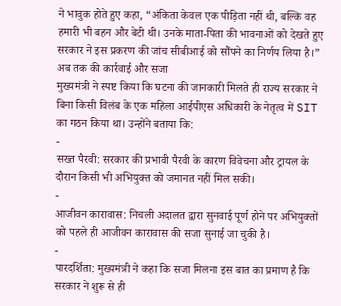ने भावुक होते हुए कहा, “अंकिता केवल एक पीड़िता नहीं थी, बल्कि वह हमारी भी बहन और बेटी थी। उनके माता-पिता की भावनाओं को देखते हुए सरकार ने इस प्रकरण की जांच सीबीआई को सौंपने का निर्णय लिया है।”
अब तक की कार्रवाई और सजा
मुख्यमंत्री ने स्पष्ट किया कि घटना की जानकारी मिलते ही राज्य सरकार ने बिना किसी विलंब के एक महिला आईपीएस अधिकारी के नेतृत्व में SIT का गठन किया था। उन्होंने बताया कि:
-
सख्त पैरवी: सरकार की प्रभावी पैरवी के कारण विवेचना और ट्रायल के दौरान किसी भी अभियुक्त को जमानत नहीं मिल सकी।
-
आजीवन कारावास: निचली अदालत द्वारा सुनवाई पूर्ण होने पर अभियुक्तों को पहले ही आजीवन कारावास की सजा सुनाई जा चुकी है।
-
पारदर्शिता: मुख्यमंत्री ने कहा कि सजा मिलना इस बात का प्रमाण है कि सरकार ने शुरू से ही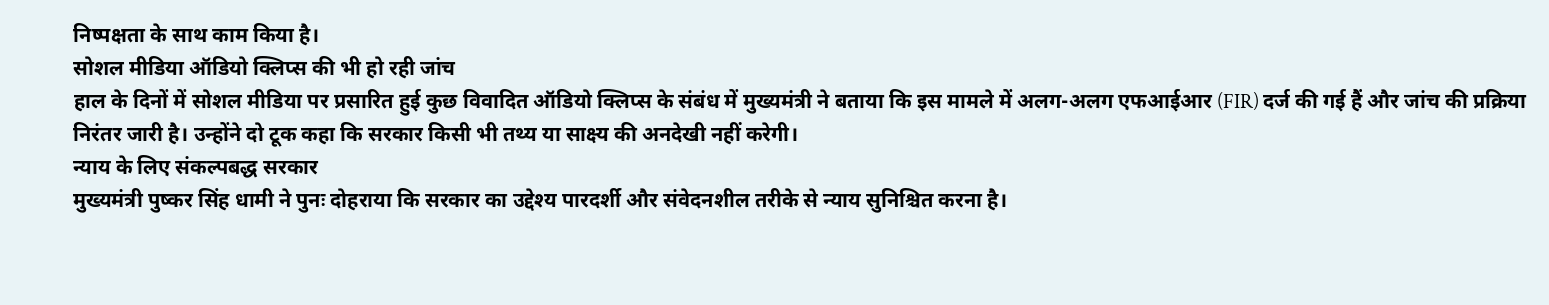निष्पक्षता के साथ काम किया है।
सोशल मीडिया ऑडियो क्लिप्स की भी हो रही जांच
हाल के दिनों में सोशल मीडिया पर प्रसारित हुई कुछ विवादित ऑडियो क्लिप्स के संबंध में मुख्यमंत्री ने बताया कि इस मामले में अलग-अलग एफआईआर (FIR) दर्ज की गई हैं और जांच की प्रक्रिया निरंतर जारी है। उन्होंने दो टूक कहा कि सरकार किसी भी तथ्य या साक्ष्य की अनदेखी नहीं करेगी।
न्याय के लिए संकल्पबद्ध सरकार
मुख्यमंत्री पुष्कर सिंह धामी ने पुनः दोहराया कि सरकार का उद्देश्य पारदर्शी और संवेदनशील तरीके से न्याय सुनिश्चित करना है।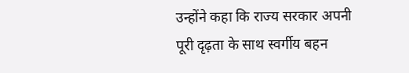उन्होंने कहा कि राज्य सरकार अपनी पूरी दृढ़ता के साथ स्वर्गीय बहन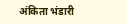अंकिता भंडारी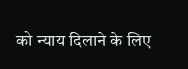को न्याय दिलाने के लिए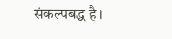संकल्पबद्ध है।